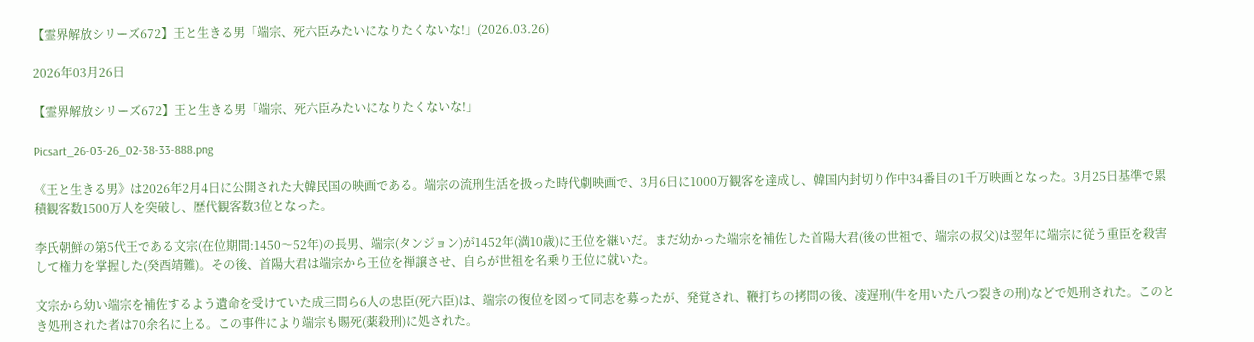【霊界解放シリーズ672】王と生きる男「端宗、死六臣みたいになりたくないな!」(2026.03.26)

2026年03月26日

【霊界解放シリーズ672】王と生きる男「端宗、死六臣みたいになりたくないな!」

Picsart_26-03-26_02-38-33-888.png

《王と生きる男》は2026年2月4日に公開された大韓民国の映画である。端宗の流刑生活を扱った時代劇映画で、3月6日に1000万観客を達成し、韓国内封切り作中34番目の1千万映画となった。3月25日基準で累積観客数1500万人を突破し、歴代観客数3位となった。

李氏朝鮮の第5代王である文宗(在位期間:1450〜52年)の長男、端宗(タンジョン)が1452年(満10歳)に王位を継いだ。まだ幼かった端宗を補佐した首陽大君(後の世祖で、端宗の叔父)は翌年に端宗に従う重臣を殺害して権力を掌握した(癸酉靖難)。その後、首陽大君は端宗から王位を禅譲させ、自らが世祖を名乗り王位に就いた。

文宗から幼い端宗を補佐するよう遺命を受けていた成三問ら6人の忠臣(死六臣)は、端宗の復位を図って同志を募ったが、発覚され、鞭打ちの拷問の後、凌遅刑(牛を用いた八つ裂きの刑)などで処刑された。このとき処刑された者は70余名に上る。この事件により端宗も賜死(薬殺刑)に処された。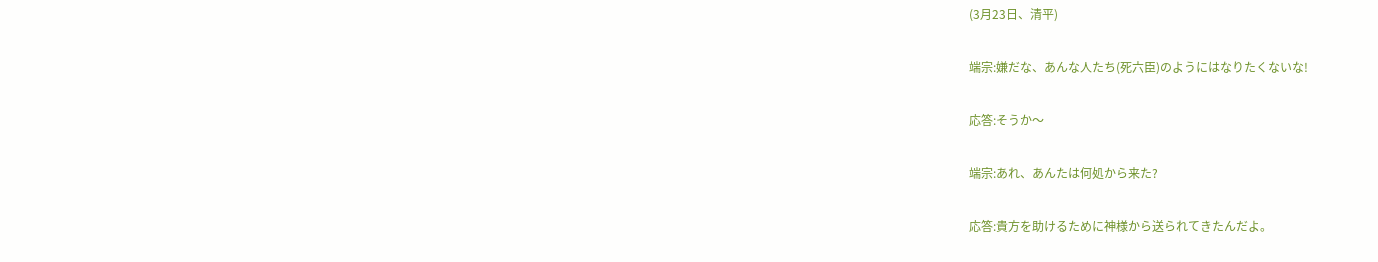(3月23日、清平)

端宗:嫌だな、あんな人たち(死六臣)のようにはなりたくないな!

応答:そうか〜

端宗:あれ、あんたは何処から来た?

応答:貴方を助けるために神様から送られてきたんだよ。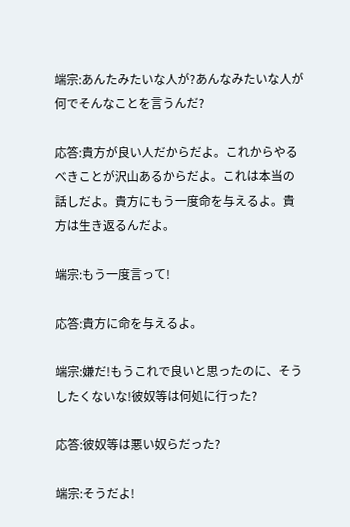端宗:あんたみたいな人が?あんなみたいな人が何でそんなことを言うんだ?

応答:貴方が良い人だからだよ。これからやるべきことが沢山あるからだよ。これは本当の話しだよ。貴方にもう一度命を与えるよ。貴方は生き返るんだよ。

端宗:もう一度言って!

応答:貴方に命を与えるよ。

端宗:嫌だ!もうこれで良いと思ったのに、そうしたくないな!彼奴等は何処に行った?

応答:彼奴等は悪い奴らだった?

端宗:そうだよ!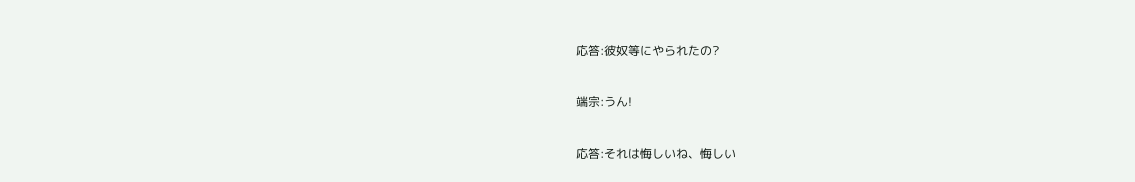応答:彼奴等にやられたの?

端宗:うん!

応答:それは悔しいね、悔しい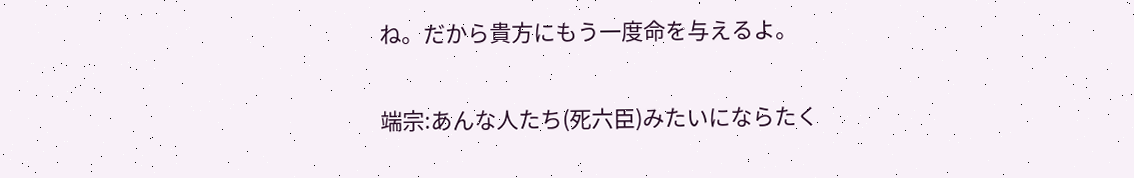ね。だから貴方にもう一度命を与えるよ。

端宗:あんな人たち(死六臣)みたいにならたく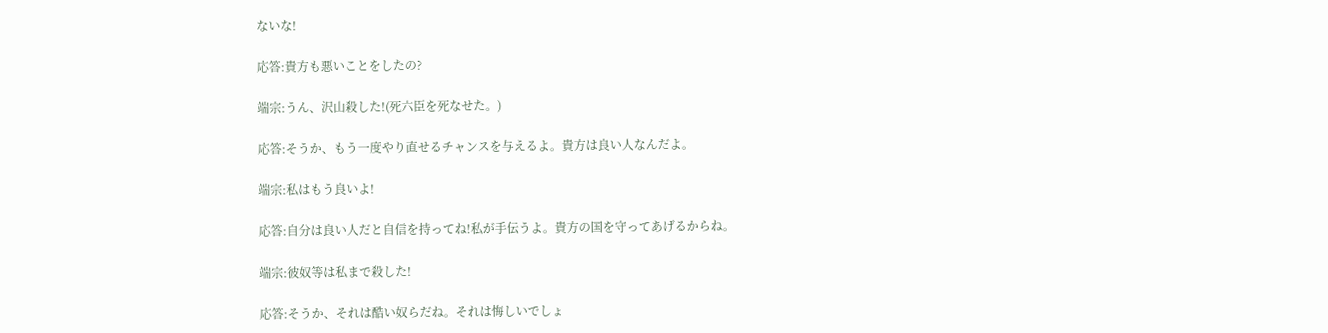ないな!

応答:貴方も悪いことをしたの?

端宗:うん、沢山殺した!(死六臣を死なせた。)

応答:そうか、もう一度やり直せるチャンスを与えるよ。貴方は良い人なんだよ。

端宗:私はもう良いよ!

応答:自分は良い人だと自信を持ってね!私が手伝うよ。貴方の国を守ってあげるからね。

端宗:彼奴等は私まで殺した!

応答:そうか、それは酷い奴らだね。それは悔しいでしょ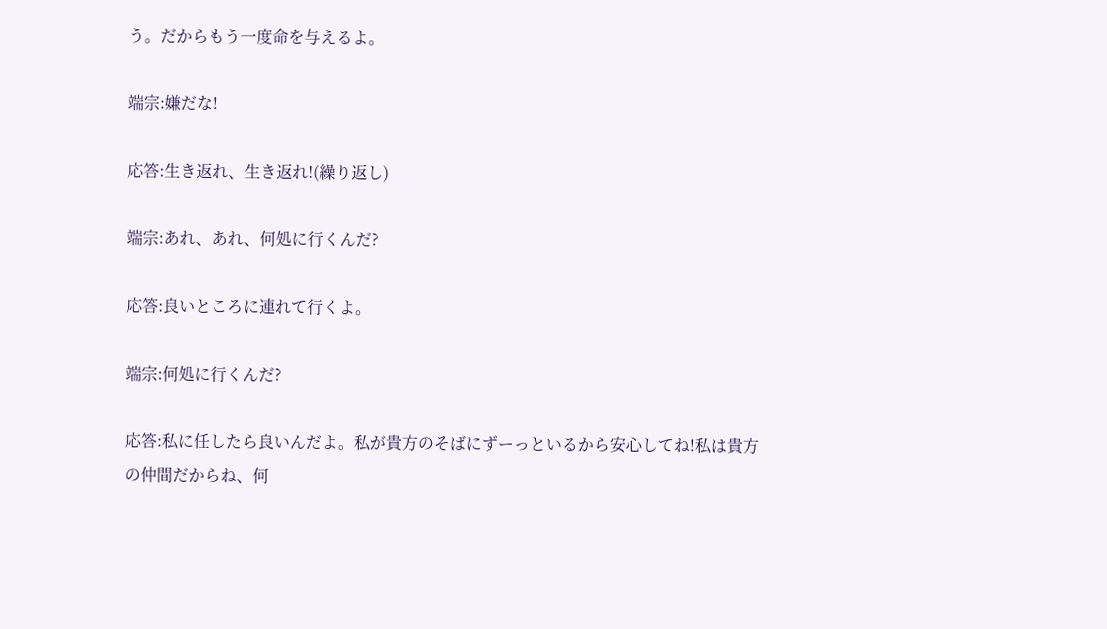う。だからもう一度命を与えるよ。

端宗:嫌だな!

応答:生き返れ、生き返れ!(繰り返し)

端宗:あれ、あれ、何処に行くんだ?

応答:良いところに連れて行くよ。

端宗:何処に行くんだ?

応答:私に任したら良いんだよ。私が貴方のそばにずーっといるから安心してね!私は貴方の仲間だからね、何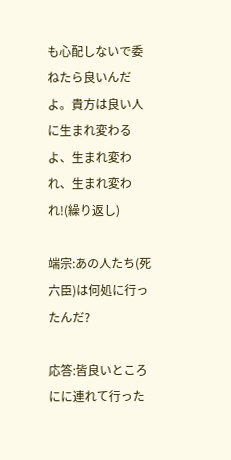も心配しないで委ねたら良いんだよ。貴方は良い人に生まれ変わるよ、生まれ変われ、生まれ変われ!(繰り返し)

端宗:あの人たち(死六臣)は何処に行ったんだ?

応答:皆良いところにに連れて行った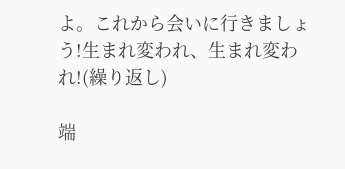よ。これから会いに行きましょう!生まれ変われ、生まれ変われ!(繰り返し)

端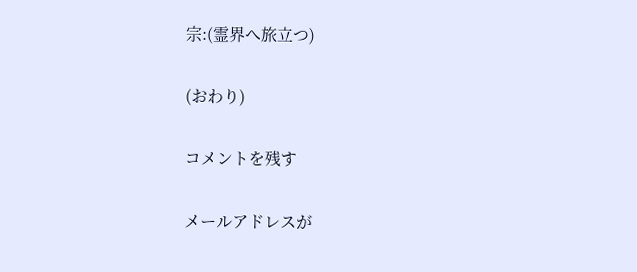宗:(霊界へ旅立つ)

(おわり)

コメントを残す

メールアドレスが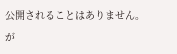公開されることはありません。 が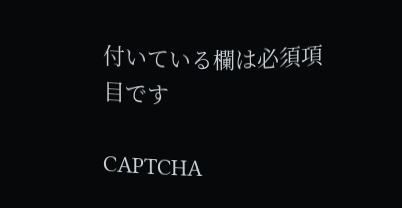付いている欄は必須項目です

CAPTCHA